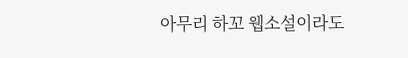아무리 하꼬 웹소설이라도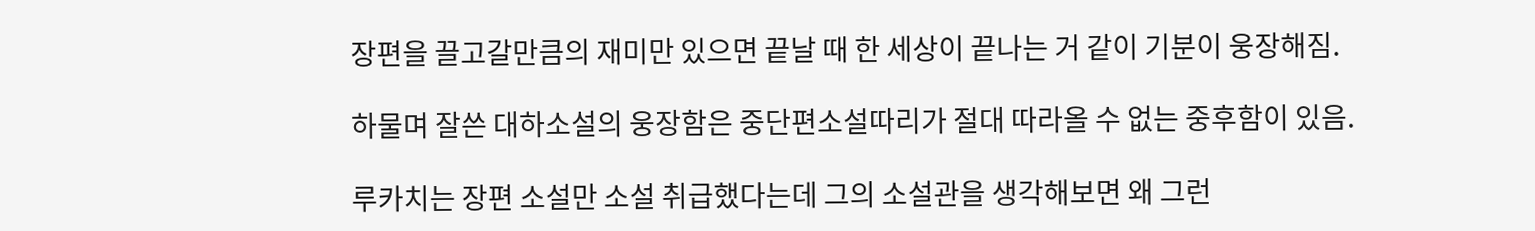장편을 끌고갈만큼의 재미만 있으면 끝날 때 한 세상이 끝나는 거 같이 기분이 웅장해짐.

하물며 잘쓴 대하소설의 웅장함은 중단편소설따리가 절대 따라올 수 없는 중후함이 있음.

루카치는 장편 소설만 소설 취급했다는데 그의 소설관을 생각해보면 왜 그런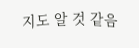지도 알 것 같음